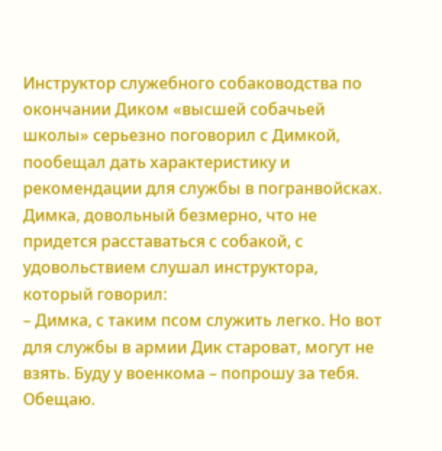Инструктор служебного собаководства по окончании Диком «высшей собачьей школы» серьезно поговорил с Димкой, пообещал дать характеристику и рекомендации для службы в погранвойсках.
Димка, довольный безмерно, что не придется расставаться с собакой, с удовольствием слушал инструктора, который говорил:
– Димка, с таким псом служить легко. Но вот для службы в армии Дик староват, могут не взять. Буду у военкома – попрошу за тебя. Обещаю.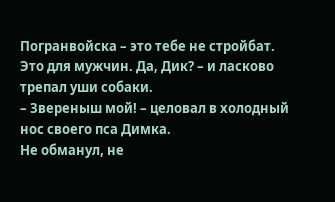Погранвойска – это тебе не стройбат. Это для мужчин. Да, Дик? – и ласково трепал уши собаки.
– Звереныш мой! – целовал в холодный нос своего пса Димка.
Не обманул, не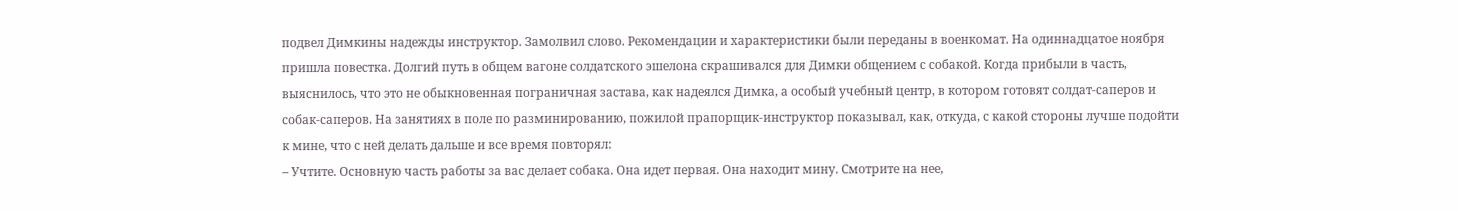подвел Димкины надежды инструктор. Замолвил слово. Рекомендации и характеристики были переданы в военкомат. На одиннадцатое ноября пришла повестка. Долгий путь в общем вагоне солдатского эшелона скрашивался для Димки общением с собакой. Когда прибыли в часть, выяснилось, что это не обыкновенная пограничная застава, как надеялся Димка, а особый учебный центр, в котором готовят солдат-саперов и собак-саперов. На занятиях в поле по разминированию, пожилой прапорщик-инструктор показывал, как, откуда, с какой стороны лучше подойти к мине, что с ней делать дальше и все время повторял:
– Учтите. Основную часть работы за вас делает собака. Она идет первая. Она находит мину. Смотрите на нее,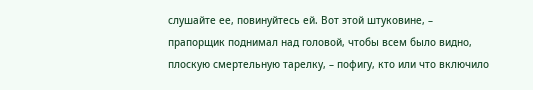слушайте ее, повинуйтесь ей. Вот этой штуковине, – прапорщик поднимал над головой, чтобы всем было видно, плоскую смертельную тарелку, – пофигу, кто или что включило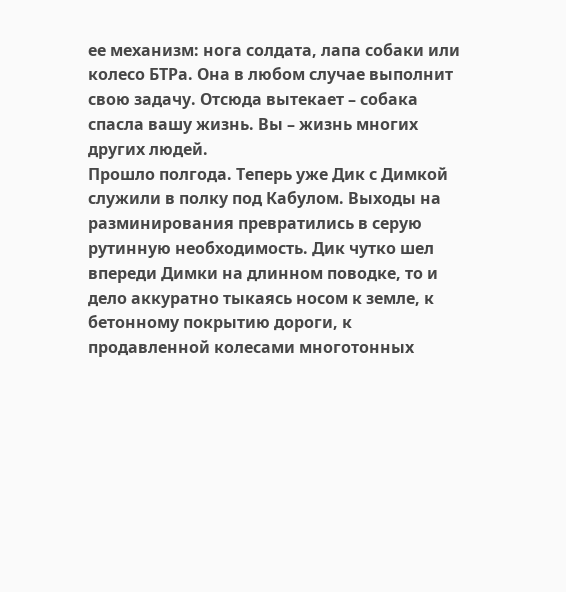ее механизм: нога солдата, лапа собаки или колесо БТРа. Она в любом случае выполнит свою задачу. Отсюда вытекает – собака спасла вашу жизнь. Вы – жизнь многих других людей.
Прошло полгода. Теперь уже Дик с Димкой служили в полку под Кабулом. Выходы на разминирования превратились в серую рутинную необходимость. Дик чутко шел впереди Димки на длинном поводке, то и дело аккуратно тыкаясь носом к земле, к бетонному покрытию дороги, к продавленной колесами многотонных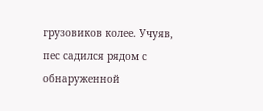грузовиков колее. Учуяв, пес садился рядом с обнаруженной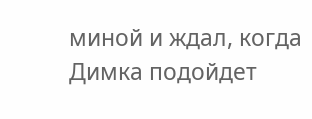миной и ждал, когда Димка подойдет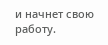и начнет свою работу.